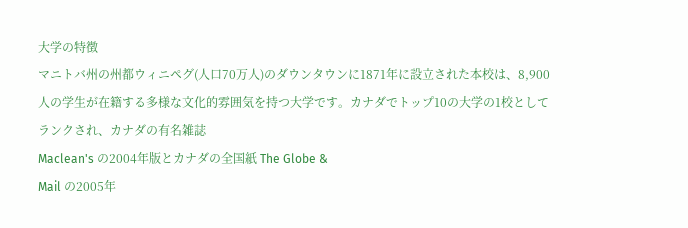大学の特徴
マニトバ州の州都ウィニペグ(人口70万人)のダウンタウンに1871年に設立された本校は、8,900人の学生が在籍する多様な文化的雰囲気を持つ大学です。カナダでトップ10の大学の1校としてランクされ、カナダの有名雑誌
Maclean's の2004年版とカナダの全国紙 The Globe &
Mail の2005年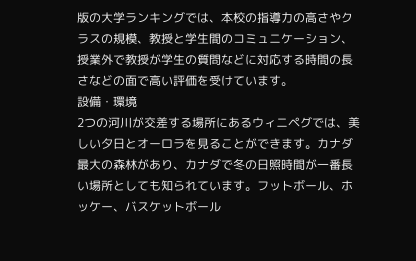版の大学ランキングでは、本校の指導力の高さやクラスの規模、教授と学生間のコミュニケーション、授業外で教授が学生の質問などに対応する時間の長さなどの面で高い評価を受けています。
設備・環境
2つの河川が交差する場所にあるウィニペグでは、美しい夕日とオーロラを見ることができます。カナダ最大の森林があり、カナダで冬の日照時間が一番長い場所としても知られています。フットボール、ホッケー、バスケットボール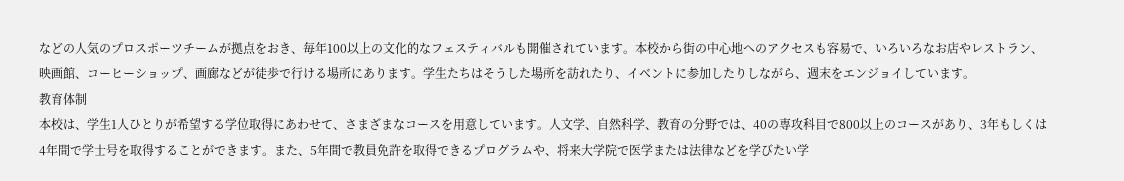などの人気のプロスポーツチームが拠点をおき、毎年100以上の文化的なフェスティバルも開催されています。本校から街の中心地へのアクセスも容易で、いろいろなお店やレストラン、映画館、コーヒーショップ、画廊などが徒歩で行ける場所にあります。学生たちはそうした場所を訪れたり、イベントに参加したりしながら、週末をエンジョイしています。
教育体制
本校は、学生1人ひとりが希望する学位取得にあわせて、さまざまなコースを用意しています。人文学、自然科学、教育の分野では、40の専攻科目で800以上のコースがあり、3年もしくは4年間で学士号を取得することができます。また、5年間で教員免許を取得できるプログラムや、将来大学院で医学または法律などを学びたい学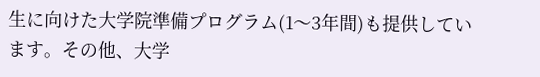生に向けた大学院準備プログラム(1〜3年間)も提供しています。その他、大学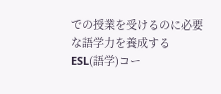での授業を受けるのに必要な語学力を養成する
ESL(語学)コー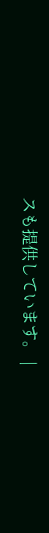スも提供しています。 |